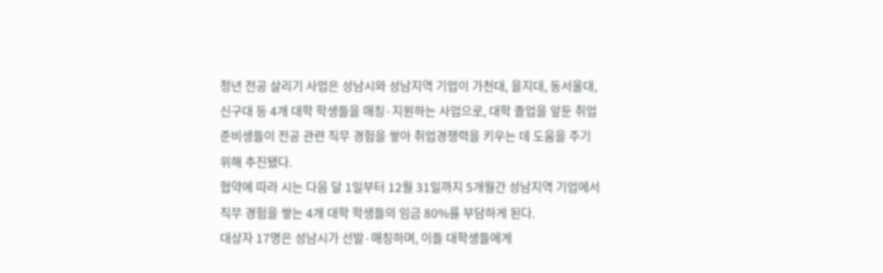청년 전공 살리기 사업은 성남시와 성남지역 기업이 가천대, 을지대, 동서울대, 신구대 등 4개 대학 학생들을 매칭·지원하는 사업으로, 대학 졸업을 앞둔 취업 준비생들이 전공 관련 직무 경험을 쌓아 취업경쟁력을 키우는 데 도움을 주기 위해 추진됐다.
협약에 따라 시는 다음 달 1일부터 12월 31일까지 5개월간 성남지역 기업에서 직무 경험을 쌓는 4개 대학 학생들의 임금 80%를 부담하게 된다.
대상자 17명은 성남시가 선발·매칭하며, 이들 대학생들에게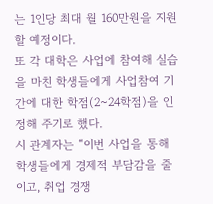는 1인당 최대 월 160만원을 지원할 예정이다.
또 각 대학은 사업에 참여해 실습을 마친 학생들에게 사업참여 기간에 대한 학점(2~24학점)을 인정해 주기로 했다.
시 관계자는 “이번 사업을 통해 학생들에게 경제적 부담감을 줄이고, 취업 경쟁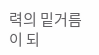력의 밑거름이 되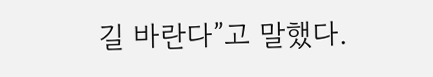길 바란다”고 말했다.